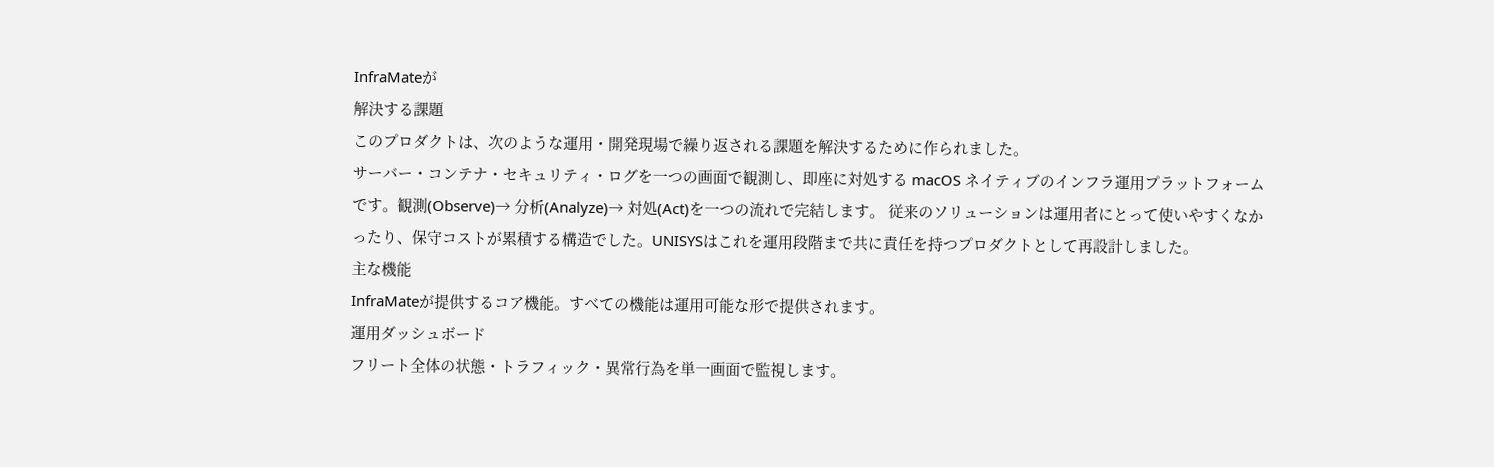InfraMateが
解決する課題
このプロダクトは、次のような運用・開発現場で繰り返される課題を解決するために作られました。
サーバー・コンテナ・セキュリティ・ログを一つの画面で観測し、即座に対処する macOS ネイティブのインフラ運用プラットフォームです。観測(Observe)→ 分析(Analyze)→ 対処(Act)を一つの流れで完結します。 従来のソリューションは運用者にとって使いやすくなかったり、保守コストが累積する構造でした。UNISYSはこれを運用段階まで共に責任を持つプロダクトとして再設計しました。
主な機能
InfraMateが提供するコア機能。すべての機能は運用可能な形で提供されます。
運用ダッシュボード
フリート全体の状態・トラフィック・異常行為を単一画面で監視します。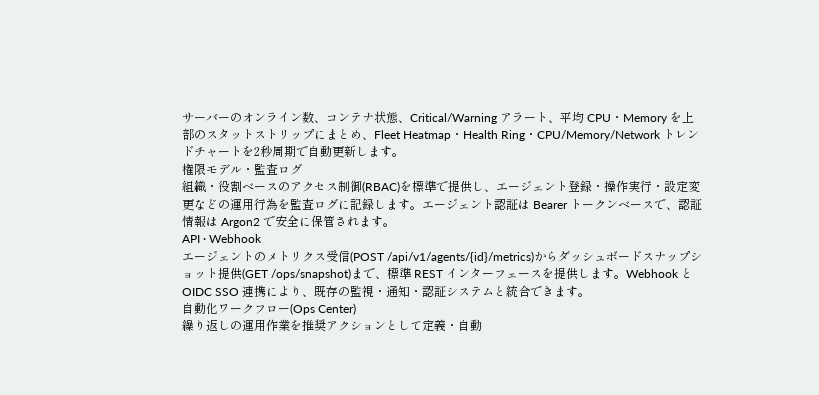サーバーのオンライン数、コンテナ状態、Critical/Warning アラート、平均 CPU・Memory を上部のスタットストリップにまとめ、Fleet Heatmap・Health Ring・CPU/Memory/Network トレンドチャートを2秒周期で自動更新します。
権限モデル・監査ログ
組織・役割ベースのアクセス制御(RBAC)を標準で提供し、エージェント登録・操作実行・設定変更などの運用行為を監査ログに記録します。エージェント認証は Bearer トークンベースで、認証情報は Argon2 で安全に保管されます。
API · Webhook
エージェントのメトリクス受信(POST /api/v1/agents/{id}/metrics)からダッシュボードスナップショット提供(GET /ops/snapshot)まで、標準 REST インターフェースを提供します。Webhook と OIDC SSO 連携により、既存の監視・通知・認証システムと統合できます。
自動化ワークフロー(Ops Center)
繰り返しの運用作業を推奨アクションとして定義・自動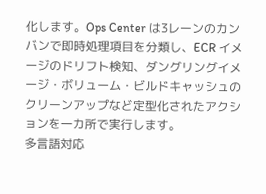化します。Ops Center は3レーンのカンバンで即時処理項目を分類し、ECR イメージのドリフト検知、ダングリングイメージ・ボリューム・ビルドキャッシュのクリーンアップなど定型化されたアクションを一カ所で実行します。
多言語対応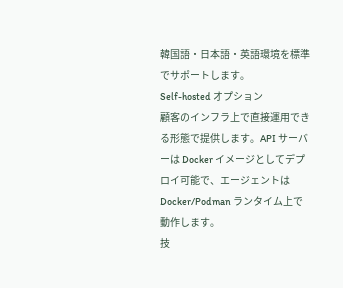韓国語・日本語・英語環境を標準でサポートします。
Self-hosted オプション
顧客のインフラ上で直接運用できる形態で提供します。API サーバーは Docker イメージとしてデプロイ可能で、エージェントは Docker/Podman ランタイム上で動作します。
技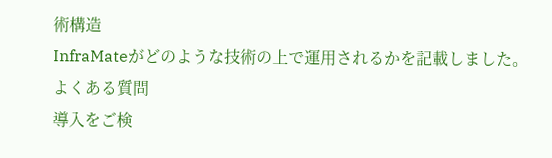術構造
InfraMateがどのような技術の上で運用されるかを記載しました。
よくある質問
導入をご検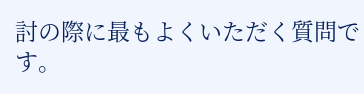討の際に最もよくいただく質問です。